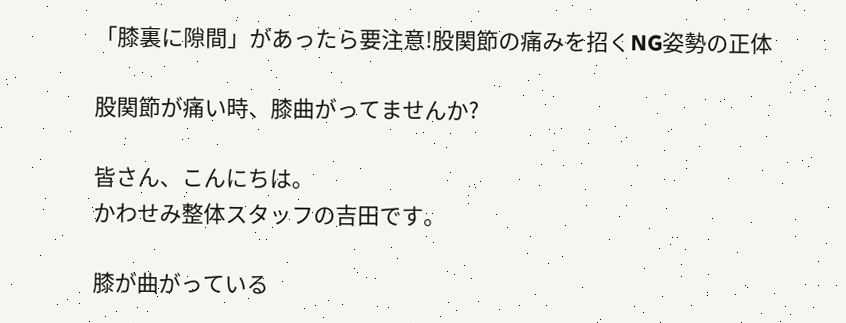「膝裏に隙間」があったら要注意!股関節の痛みを招くNG姿勢の正体

股関節が痛い時、膝曲がってませんか?

皆さん、こんにちは。
かわせみ整体スタッフの吉田です。

膝が曲がっている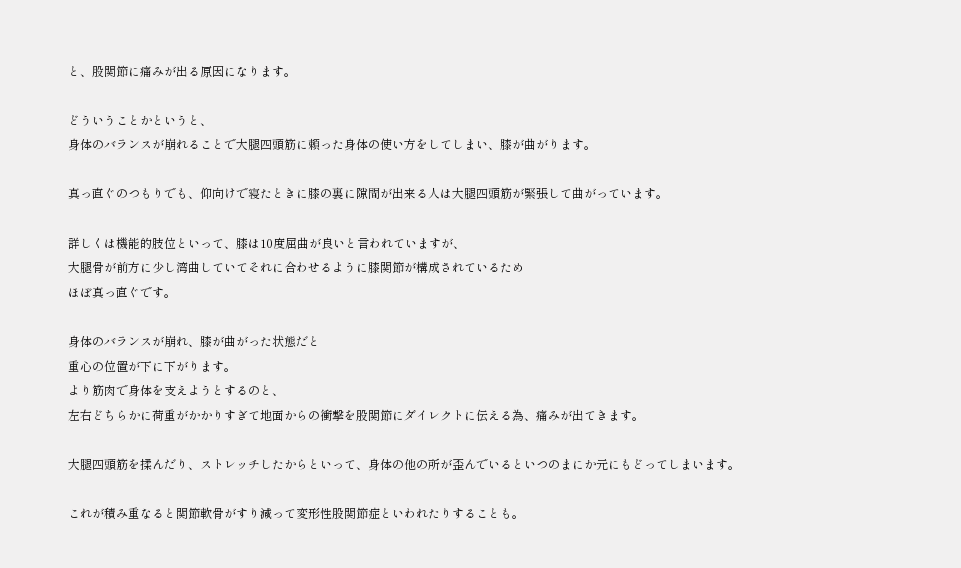と、股関節に痛みが出る原因になります。

どういうことかというと、
身体のバランスが崩れることで大腿四頭筋に頼った身体の使い方をしてしまい、膝が曲がります。

真っ直ぐのつもりでも、仰向けで寝たときに膝の裏に隙間が出来る人は大腿四頭筋が緊張して曲がっています。

詳しくは機能的肢位といって、膝は10度屈曲が良いと言われていますが、
大腿骨が前方に少し湾曲していてそれに合わせるように膝関節が構成されているため
ほぼ真っ直ぐです。

身体のバランスが崩れ、膝が曲がった状態だと
重心の位置が下に下がります。
より筋肉で身体を支えようとするのと、
左右どちらかに荷重がかかりすぎて地面からの衝撃を股関節にダイレクトに伝える為、痛みが出てきます。

大腿四頭筋を揉んだり、ストレッチしたからといって、身体の他の所が歪んでいるといつのまにか元にもどってしまいます。

これが積み重なると関節軟骨がすり減って変形性股関節症といわれたりすることも。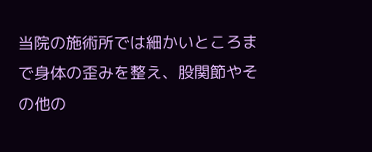当院の施術所では細かいところまで身体の歪みを整え、股関節やその他の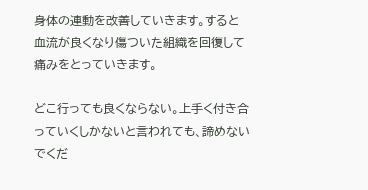身体の連動を改善していきます。すると血流が良くなり傷ついた組織を回復して痛みをとっていきます。

どこ行っても良くならない。上手く付き合っていくしかないと言われても、諦めないでくだ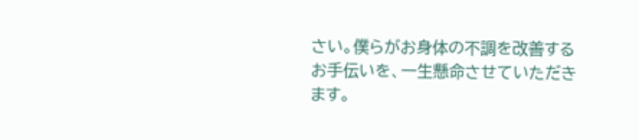さい。僕らがお身体の不調を改善するお手伝いを、一生懸命させていただきます。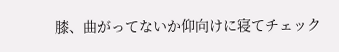膝、曲がってないか仰向けに寝てチェック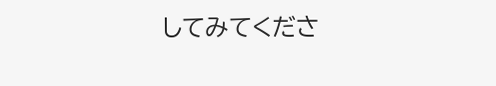してみてくださ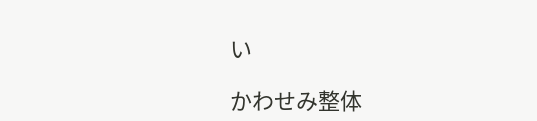い

かわせみ整体